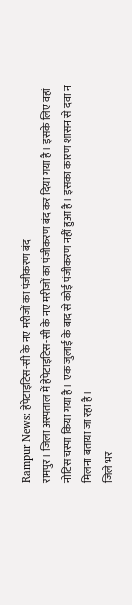Rampur News: हेपेटाइटिस-सी के नए मरीजों का पंजीकरण बंद
रामपुर। जिला अस्पताल में हेपेटाइटिस-सी के नए मरीजों का पंजीकरण बंद कर दिया गया है। इसके लिए वहां नोटिस चस्पा किया गया है। एक जुलाई के बाद से कोई पंजीकरण नहीं हुआ है। इसका कारण शासन से दवा न मिलना बताया जा रहा है।
जिले भर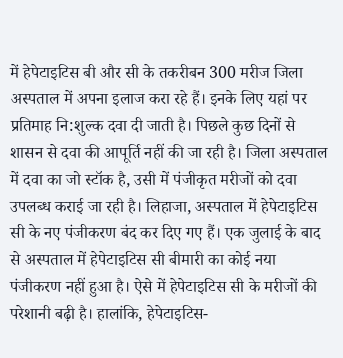में हेपेटाइटिस बी और सी के तकरीबन 300 मरीज जिला अस्पताल में अपना इलाज करा रहे हैं। इनके लिए यहां पर प्रतिमाह नि:शुल्क दवा दी जाती है। पिछले कुछ दिनों से शासन से दवा की आपूर्ति नहीं की जा रही है। जिला अस्पताल में दवा का जो स्टॉक है, उसी में पंजीकृत मरीजों को दवा उपलब्ध कराई जा रही है। लिहाजा, अस्पताल में हेपेटाइटिस सी के नए पंजीकरण बंद कर दिए गए हैं। एक जुलाई के बाद से अस्पताल में हेपेटाइटिस सी बीमारी का कोई नया पंजीकरण नहीं हुआ है। ऐसे में हेपेटाइटिस सी के मरीजों की परेशानी बढ़ी है। हालांकि, हेपेटाइटिस-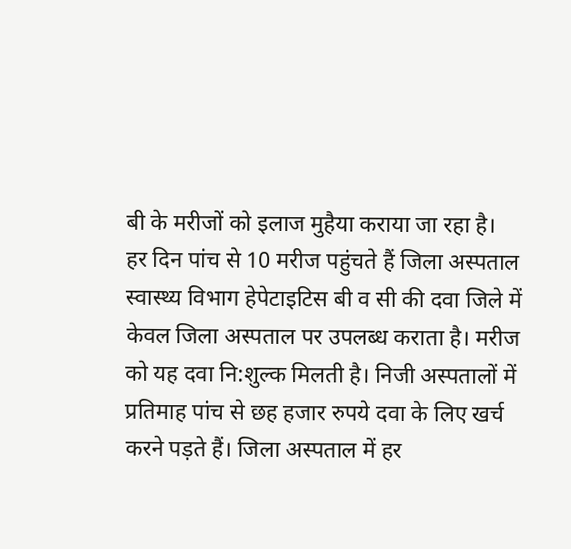बी के मरीजों को इलाज मुहैया कराया जा रहा है।
हर दिन पांच से 10 मरीज पहुंचते हैं जिला अस्पताल
स्वास्थ्य विभाग हेपेटाइटिस बी व सी की दवा जिले में केवल जिला अस्पताल पर उपलब्ध कराता है। मरीज को यह दवा नि:शुल्क मिलती है। निजी अस्पतालों में प्रतिमाह पांच से छह हजार रुपये दवा के लिए खर्च करने पड़ते हैं। जिला अस्पताल में हर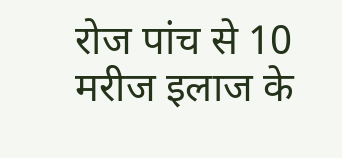रोज पांच से 10 मरीज इलाज के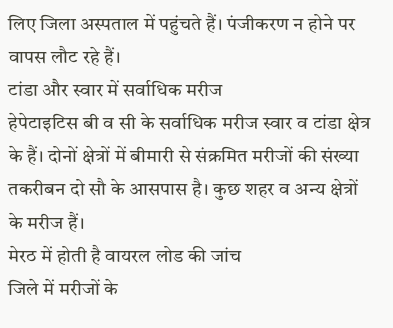लिए जिला अस्पताल में पहुंचते हैं। पंजीकरण न होने पर वापस लौट रहे हैं।
टांडा और स्वार में सर्वाधिक मरीज
हेपेटाइटिस बी व सी के सर्वाधिक मरीज स्वार व टांडा क्षेत्र के हैं। दोनों क्षेत्रों में बीमारी से संक्रमित मरीजों की संख्या तकरीबन दो सौ के आसपास है। कुछ शहर व अन्य क्षेत्रों के मरीज हैं।
मेरठ में होती है वायरल लोड की जांच
जिले में मरीजों के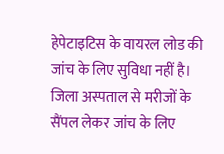हेपेटाइटिस के वायरल लोड की जांच के लिए सुविधा नहीं है। जिला अस्पताल से मरीजों के सैंपल लेकर जांच के लिए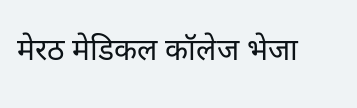मेरठ मेडिकल कॉलेज भेजा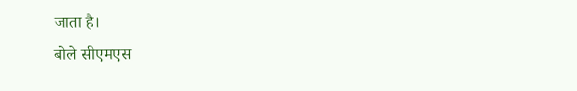जाता है।
बोले सीएमएस